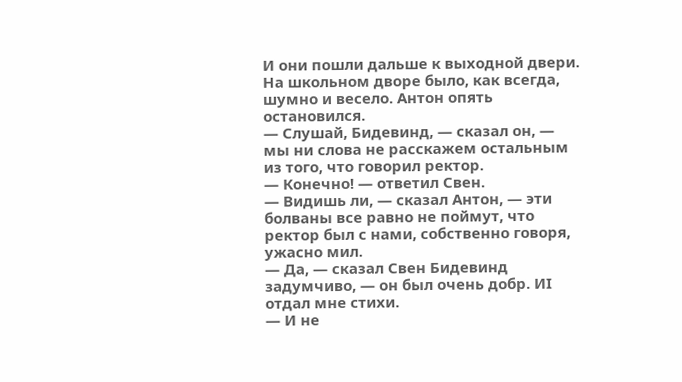И они пошли дальше к выходной двери. На школьном дворе было, как всегда, шумно и весело. Антон опять остановился.
— Слушай, Бидевинд, — сказал он, — мы ни слова не расскажем остальным из того, что говорил ректор.
— Конечно! — ответил Свен.
— Видишь ли, — сказал Антон, — эти болваны все равно не поймут, что ректор был с нами, собственно говоря, ужасно мил.
— Да, — сказал Свен Бидевинд задумчиво, — он был очень добр. ИI отдал мне стихи.
— И не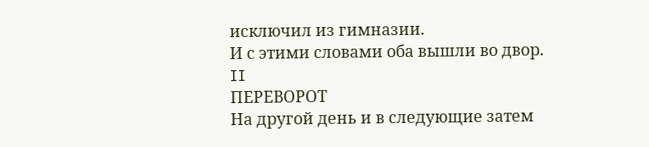исключил из гимназии.
И с этими словами оба вышли во двор.
II
ПЕРЕВОРОТ
На другой день и в следующие затем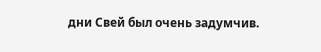дни Свей был очень задумчив.